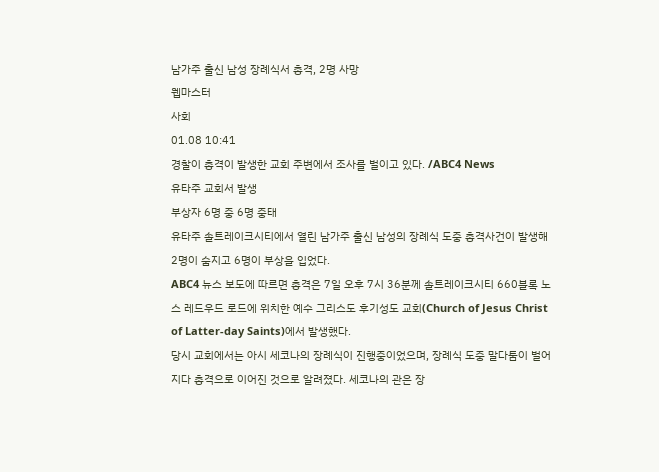남가주 출신 남성 장례식서 총격, 2명 사망
웹마스터
사회
01.08 10:41
경찰이 총격이 발생한 교회 주변에서 조사를 벌이고 있다. /ABC4 News
유타주 교회서 발생
부상자 6명 중 6명 중태
유타주 솔트레이크시티에서 열린 남가주 출신 남성의 장례식 도중 총격사건이 발생해 2명이 숨지고 6명이 부상을 입었다.
ABC4 뉴스 보도에 따르면 총격은 7일 오후 7시 36분께 솔트레이크시티 660블록 노스 레드우드 로드에 위치한 예수 그리스도 후기성도 교회(Church of Jesus Christ of Latter-day Saints)에서 발생했다.
당시 교회에서는 아시 세코나의 장례식이 진행중이었으며, 장례식 도중 말다툼이 벌어지다 총격으로 이어진 것으로 알려졌다. 세코나의 관은 장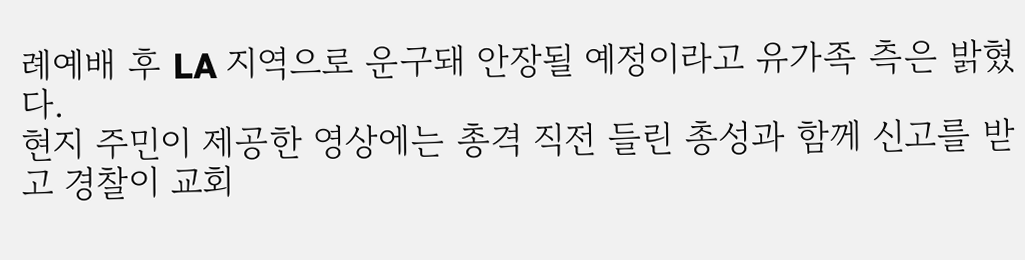례예배 후 LA 지역으로 운구돼 안장될 예정이라고 유가족 측은 밝혔다.
현지 주민이 제공한 영상에는 총격 직전 들린 총성과 함께 신고를 받고 경찰이 교회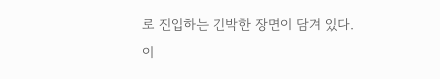로 진입하는 긴박한 장면이 담겨 있다. 이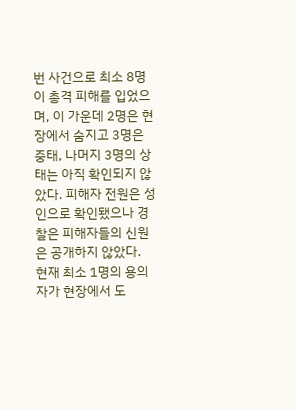번 사건으로 최소 8명이 총격 피해를 입었으며, 이 가운데 2명은 현장에서 숨지고 3명은 중태, 나머지 3명의 상태는 아직 확인되지 않았다. 피해자 전원은 성인으로 확인됐으나 경찰은 피해자들의 신원은 공개하지 않았다.
현재 최소 1명의 용의자가 현장에서 도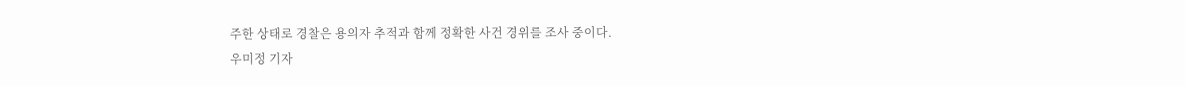주한 상태로 경찰은 용의자 추적과 함께 정확한 사건 경위를 조사 중이다.
우미정 기자